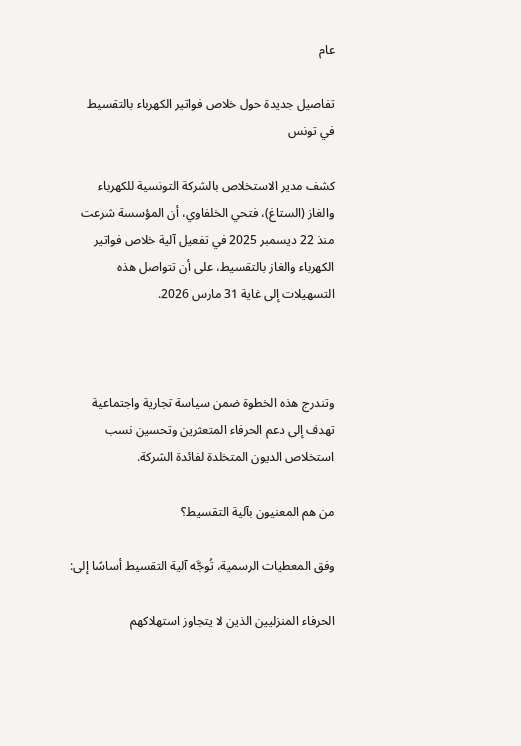عام

تفاصيل جديدة حول خلاص فواتير الكهرباء بالتقسيط في تونس

كشف مدير الاستخلاص بالشركة التونسية للكهرباء والغاز (الستاغ)، فتحي الخلفاوي، أن المؤسسة شرعت منذ 22 ديسمبر 2025 في تفعيل آلية خلاص فواتير الكهرباء والغاز بالتقسيط، على أن تتواصل هذه التسهيلات إلى غاية 31 مارس 2026.



وتندرج هذه الخطوة ضمن سياسة تجارية واجتماعية تهدف إلى دعم الحرفاء المتعثرين وتحسين نسب استخلاص الديون المتخلدة لفائدة الشركة.

من هم المعنيون بآلية التقسيط؟

وفق المعطيات الرسمية، تُوجَّه آلية التقسيط أساسًا إلى:

الحرفاء المنزليين الذين لا يتجاوز استهلاكهم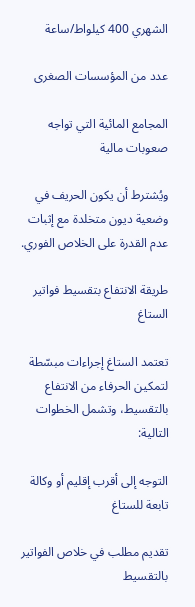الشهري 400 كيلواط/ساعة

عدد من المؤسسات الصغرى

المجامع المائية التي تواجه صعوبات مالية

ويُشترط أن يكون الحريف في وضعية ديون متخلدة مع إثبات عدم القدرة على الخلاص الفوري.

طريقة الانتفاع بتقسيط فواتير الستاغ

تعتمد الستاغ إجراءات مبسّطة لتمكين الحرفاء من الانتفاع بالتقسيط، وتشمل الخطوات التالية:

التوجه إلى أقرب إقليم أو وكالة تابعة للستاغ

تقديم مطلب في خلاص الفواتير بالتقسيط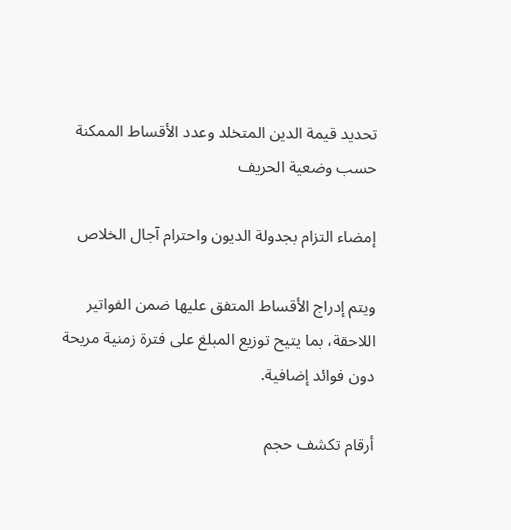تحديد قيمة الدين المتخلد وعدد الأقساط الممكنة حسب وضعية الحريف

إمضاء التزام بجدولة الديون واحترام آجال الخلاص

ويتم إدراج الأقساط المتفق عليها ضمن الفواتير اللاحقة، بما يتيح توزيع المبلغ على فترة زمنية مريحة دون فوائد إضافية.

أرقام تكشف حجم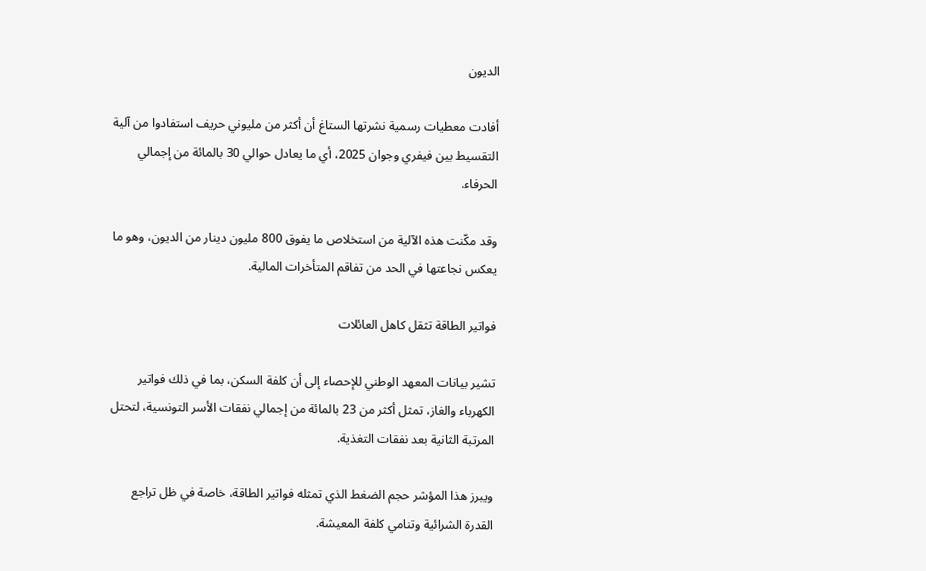الديون

أفادت معطيات رسمية نشرتها الستاغ أن أكثر من مليوني حريف استفادوا من آلية التقسيط بين فيفري وجوان 2025، أي ما يعادل حوالي 30 بالمائة من إجمالي الحرفاء.

وقد مكّنت هذه الآلية من استخلاص ما يفوق 800 مليون دينار من الديون، وهو ما يعكس نجاعتها في الحد من تفاقم المتأخرات المالية.

فواتير الطاقة تثقل كاهل العائلات

تشير بيانات المعهد الوطني للإحصاء إلى أن كلفة السكن، بما في ذلك فواتير الكهرباء والغاز، تمثل أكثر من 23 بالمائة من إجمالي نفقات الأسر التونسية، لتحتل المرتبة الثانية بعد نفقات التغذية.

ويبرز هذا المؤشر حجم الضغط الذي تمثله فواتير الطاقة، خاصة في ظل تراجع القدرة الشرائية وتنامي كلفة المعيشة.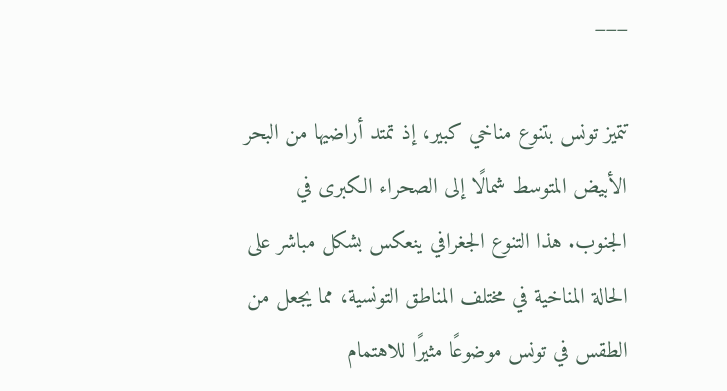___

تتميز تونس بتنوع مناخي كبير، إذ تمتد أراضيها من البحر الأبيض المتوسط شمالًا إلى الصحراء الكبرى في الجنوب. هذا التنوع الجغرافي ينعكس بشكل مباشر على الحالة المناخية في مختلف المناطق التونسية، مما يجعل من الطقس في تونس موضوعًا مثيرًا للاهتمام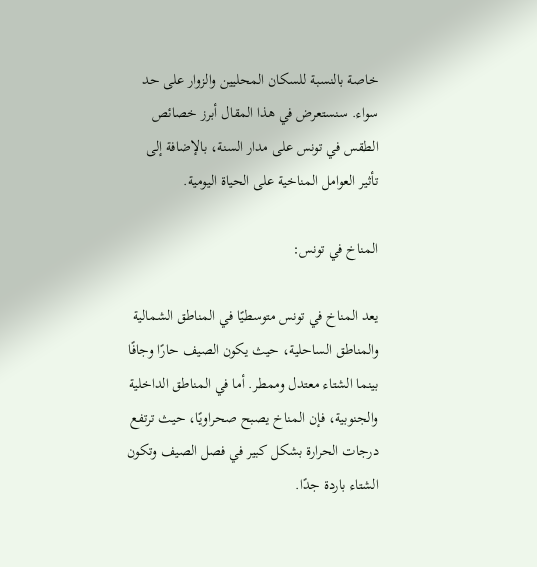خاصة بالنسبة للسكان المحليين والزوار على حد سواء. سنستعرض في هذا المقال أبرز خصائص الطقس في تونس على مدار السنة، بالإضافة إلى تأثير العوامل المناخية على الحياة اليومية.

المناخ في تونس:

يعد المناخ في تونس متوسطيًا في المناطق الشمالية والمناطق الساحلية، حيث يكون الصيف حارًا وجافًا بينما الشتاء معتدل وممطر. أما في المناطق الداخلية والجنوبية، فإن المناخ يصبح صحراويًا، حيث ترتفع درجات الحرارة بشكل كبير في فصل الصيف وتكون الشتاء باردة جدًا.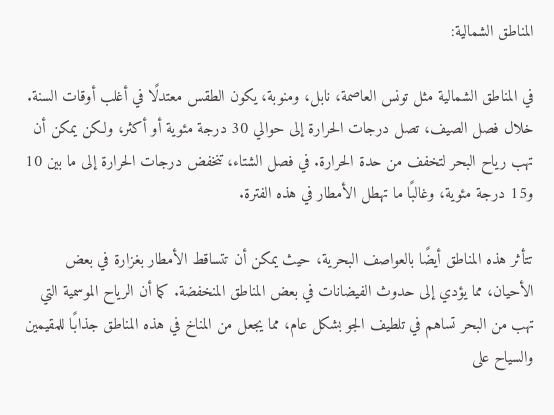المناطق الشمالية:

في المناطق الشمالية مثل تونس العاصمة، نابل، ومنوبة، يكون الطقس معتدلًا في أغلب أوقات السنة. خلال فصل الصيف، تصل درجات الحرارة إلى حوالي 30 درجة مئوية أو أكثر، ولكن يمكن أن تهب رياح البحر لتخفف من حدة الحرارة. في فصل الشتاء، تنخفض درجات الحرارة إلى ما بين 10 و15 درجة مئوية، وغالبًا ما تهطل الأمطار في هذه الفترة.

تتأثر هذه المناطق أيضًا بالعواصف البحرية، حيث يمكن أن تتساقط الأمطار بغزارة في بعض الأحيان، مما يؤدي إلى حدوث الفيضانات في بعض المناطق المنخفضة. كما أن الرياح الموسمية التي تهب من البحر تساهم في تلطيف الجو بشكل عام، مما يجعل من المناخ في هذه المناطق جذابًا للمقيمين والسياح على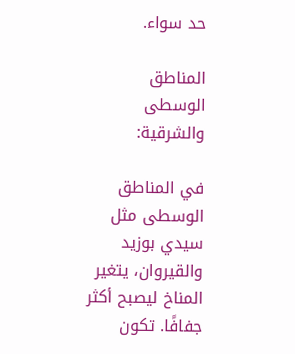حد سواء.

المناطق الوسطى والشرقية:

في المناطق الوسطى مثل سيدي بوزيد والقيروان، يتغير المناخ ليصبح أكثر جفافًا. تكون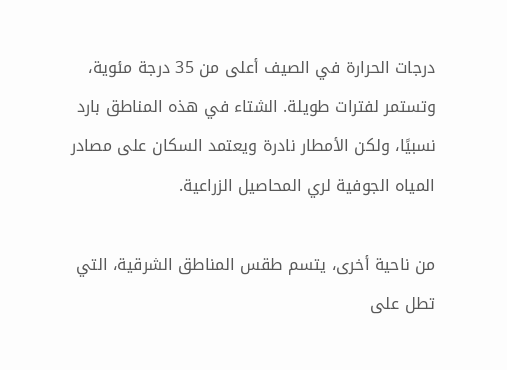درجات الحرارة في الصيف أعلى من 35 درجة مئوية، وتستمر لفترات طويلة. الشتاء في هذه المناطق بارد نسبيًا، ولكن الأمطار نادرة ويعتمد السكان على مصادر المياه الجوفية لري المحاصيل الزراعية.

من ناحية أخرى، يتسم طقس المناطق الشرقية، التي تطل على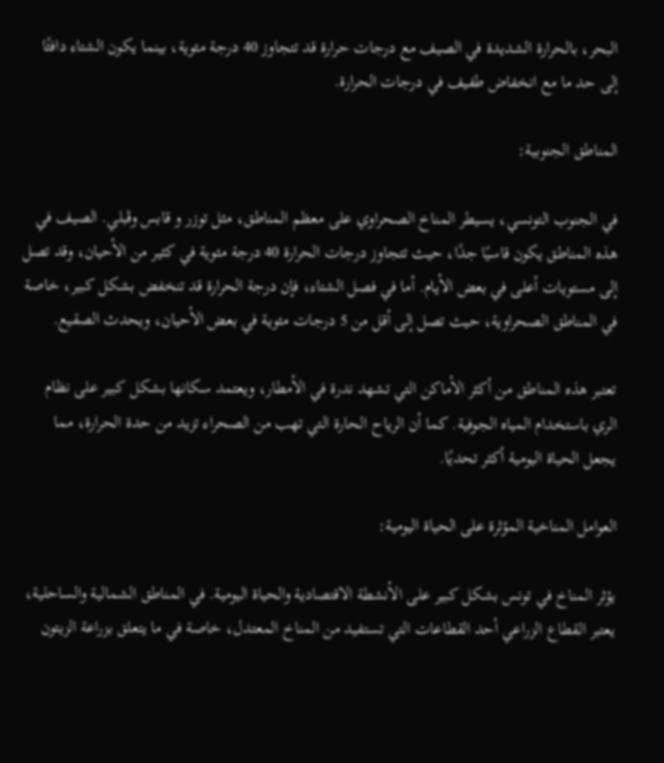البحر، بالحرارة الشديدة في الصيف مع درجات حرارة قد تتجاوز 40 درجة مئوية، بينما يكون الشتاء دافئًا إلى حد ما مع انخفاض طفيف في درجات الحرارة.

المناطق الجنوبية:

في الجنوب التونسي، يسيطر المناخ الصحراوي على معظم المناطق، مثل توزر و قابس وڨبلي. الصيف في هذه المناطق يكون قاسيًا جدًا، حيث تتجاوز درجات الحرارة 40 درجة مئوية في كثير من الأحيان، وقد تصل إلى مستويات أعلى في بعض الأيام. أما في فصل الشتاء، فإن درجة الحرارة قد تنخفض بشكل كبير، خاصة في المناطق الصحراوية، حيث تصل إلى أقل من 5 درجات مئوية في بعض الأحيان، ويحدث الصقيع.

تعتبر هذه المناطق من أكثر الأماكن التي تشهد ندرة في الأمطار، ويعتمد سكانها بشكل كبير على نظام الري باستخدام المياه الجوفية. كما أن الرياح الحارة التي تهب من الصحراء تزيد من حدة الحرارة، مما يجعل الحياة اليومية أكثر تحديًا.

العوامل المناخية المؤثرة على الحياة اليومية:

يؤثر المناخ في تونس بشكل كبير على الأنشطة الاقتصادية والحياة اليومية. في المناطق الشمالية والساحلية، يعتبر القطاع الزراعي أحد القطاعات التي تستفيد من المناخ المعتدل، خاصة في ما يتعلق بزراعة الزيتون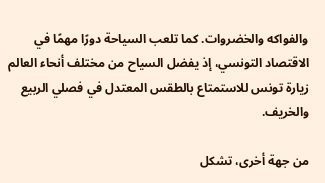والفواكه والخضروات. كما تلعب السياحة دورًا مهمًا في الاقتصاد التونسي، إذ يفضل السياح من مختلف أنحاء العالم زيارة تونس للاستمتاع بالطقس المعتدل في فصلي الربيع والخريف.

من جهة أخرى، تشكل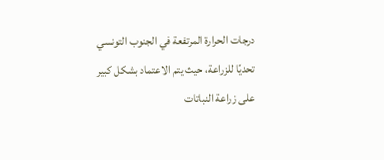درجات الحرارة المرتفعة في الجنوب التونسي تحديًا للزراعة، حيث يتم الاعتماد بشكل كبير على زراعة النباتات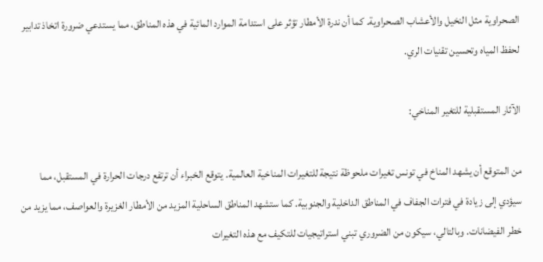الصحراوية مثل النخيل والأعشاب الصحراوية. كما أن ندرة الأمطار تؤثر على استدامة الموارد المائية في هذه المناطق، مما يستدعي ضرورة اتخاذ تدابير لحفظ المياه وتحسين تقنيات الري.

الآثار المستقبلية للتغير المناخي:

من المتوقع أن يشهد المناخ في تونس تغيرات ملحوظة نتيجة للتغيرات المناخية العالمية. يتوقع الخبراء أن ترتفع درجات الحرارة في المستقبل، مما سيؤدي إلى زيادة في فترات الجفاف في المناطق الداخلية والجنوبية. كما ستشهد المناطق الساحلية المزيد من الأمطار الغزيرة والعواصف، مما يزيد من خطر الفيضانات. وبالتالي، سيكون من الضروري تبني استراتيجيات للتكيف مع هذه التغيرات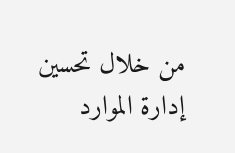من خلال تحسين إدارة الموارد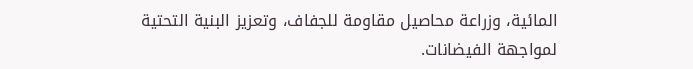المائية، وزراعة محاصيل مقاومة للجفاف، وتعزيز البنية التحتية لمواجهة الفيضانات.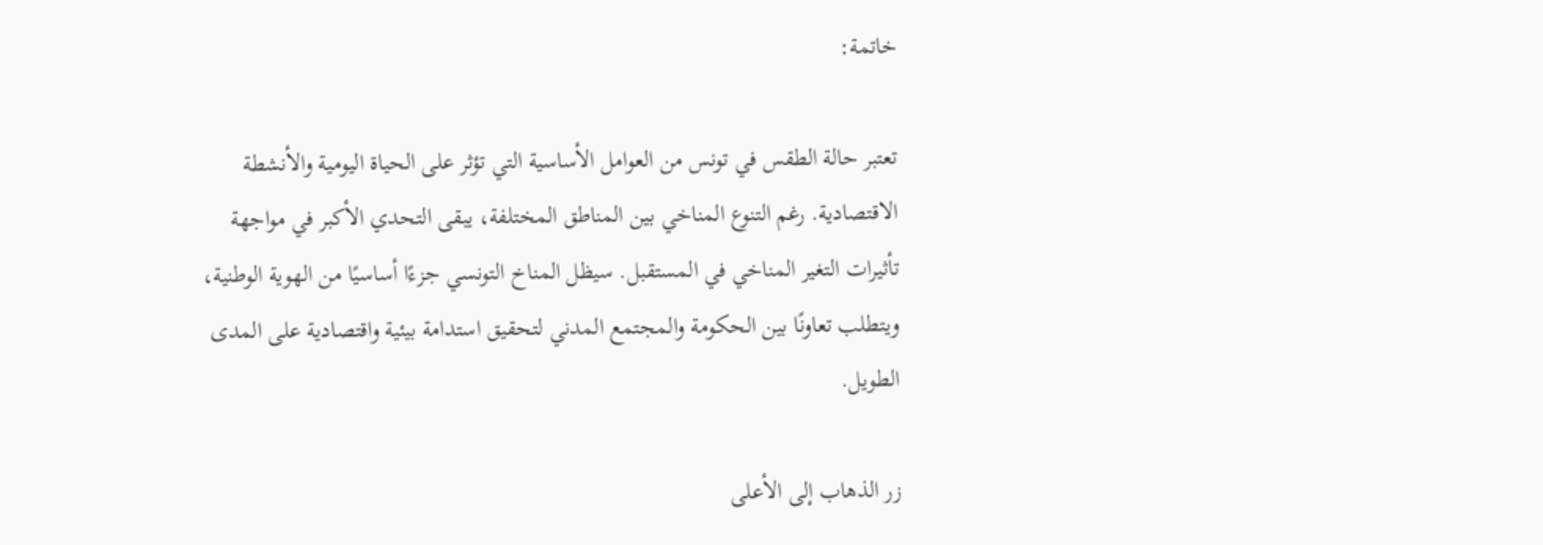خاتمة:

تعتبر حالة الطقس في تونس من العوامل الأساسية التي تؤثر على الحياة اليومية والأنشطة الاقتصادية. رغم التنوع المناخي بين المناطق المختلفة، يبقى التحدي الأكبر في مواجهة تأثيرات التغير المناخي في المستقبل. سيظل المناخ التونسي جزءًا أساسيًا من الهوية الوطنية، ويتطلب تعاونًا بين الحكومة والمجتمع المدني لتحقيق استدامة بيئية واقتصادية على المدى الطويل.

زر الذهاب إلى الأعلى